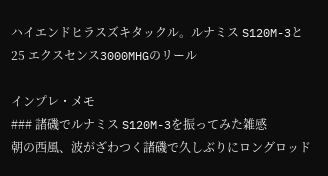ハイエンドヒラスズキタックル。ルナミス S120M-3と25 エクスセンス3000MHGのリール

インプレ・メモ
### 諸磯でルナミス S120M-3を振ってみた雑感
朝の西風、波がざわつく諸磯で久しぶりにロングロッド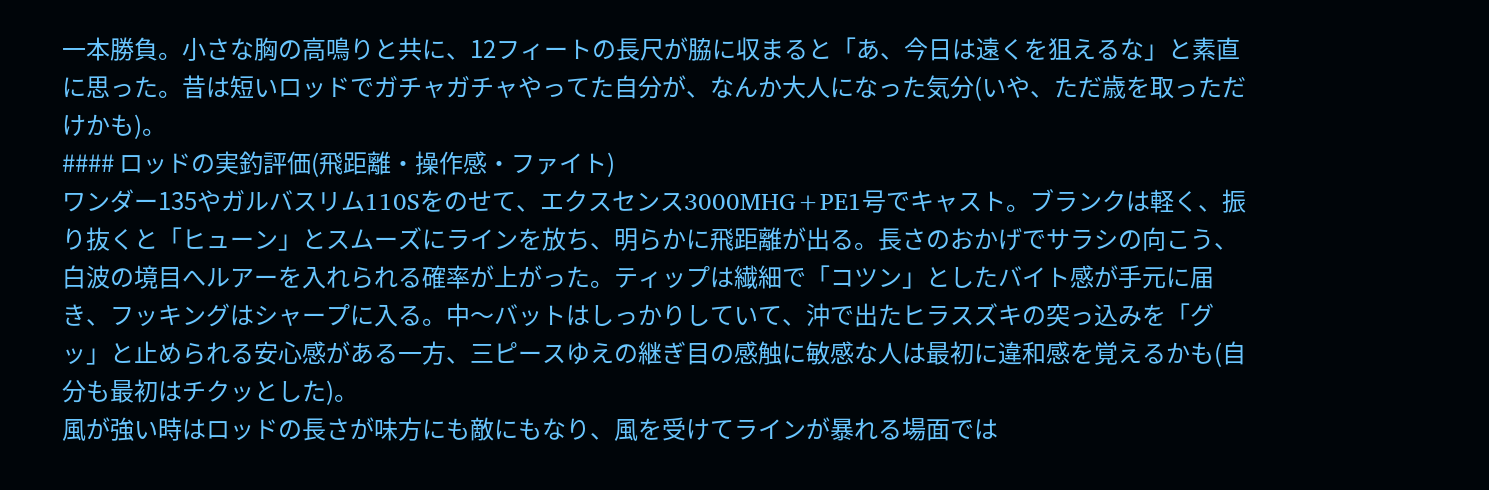一本勝負。小さな胸の高鳴りと共に、12フィートの長尺が脇に収まると「あ、今日は遠くを狙えるな」と素直に思った。昔は短いロッドでガチャガチャやってた自分が、なんか大人になった気分(いや、ただ歳を取っただけかも)。
#### ロッドの実釣評価(飛距離・操作感・ファイト)
ワンダー135やガルバスリム110Sをのせて、エクスセンス3000MHG+PE1号でキャスト。ブランクは軽く、振り抜くと「ヒューン」とスムーズにラインを放ち、明らかに飛距離が出る。長さのおかげでサラシの向こう、白波の境目へルアーを入れられる確率が上がった。ティップは繊細で「コツン」としたバイト感が手元に届き、フッキングはシャープに入る。中〜バットはしっかりしていて、沖で出たヒラスズキの突っ込みを「グッ」と止められる安心感がある一方、三ピースゆえの継ぎ目の感触に敏感な人は最初に違和感を覚えるかも(自分も最初はチクッとした)。
風が強い時はロッドの長さが味方にも敵にもなり、風を受けてラインが暴れる場面では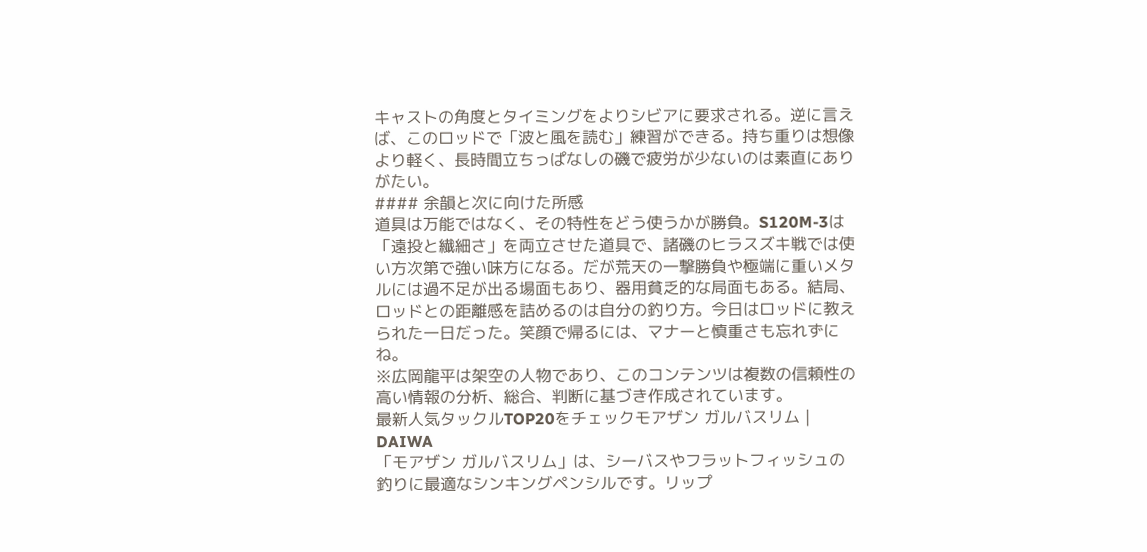キャストの角度とタイミングをよりシビアに要求される。逆に言えば、このロッドで「波と風を読む」練習ができる。持ち重りは想像より軽く、長時間立ちっぱなしの磯で疲労が少ないのは素直にありがたい。
#### 余韻と次に向けた所感
道具は万能ではなく、その特性をどう使うかが勝負。S120M-3は「遠投と繊細さ」を両立させた道具で、諸磯のヒラスズキ戦では使い方次第で強い味方になる。だが荒天の一撃勝負や極端に重いメタルには過不足が出る場面もあり、器用貧乏的な局面もある。結局、ロッドとの距離感を詰めるのは自分の釣り方。今日はロッドに教えられた一日だった。笑顔で帰るには、マナーと慎重さも忘れずにね。
※広岡龍平は架空の人物であり、このコンテンツは複数の信頼性の高い情報の分析、総合、判断に基づき作成されています。
最新人気タックルTOP20をチェックモアザン ガルバスリム | DAIWA
「モアザン ガルバスリム」は、シーバスやフラットフィッシュの釣りに最適なシンキングペンシルです。リップ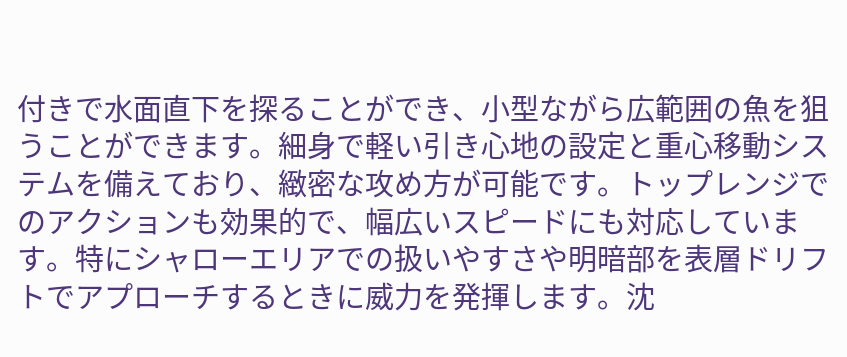付きで水面直下を探ることができ、小型ながら広範囲の魚を狙うことができます。細身で軽い引き心地の設定と重心移動システムを備えており、緻密な攻め方が可能です。トップレンジでのアクションも効果的で、幅広いスピードにも対応しています。特にシャローエリアでの扱いやすさや明暗部を表層ドリフトでアプローチするときに威力を発揮します。沈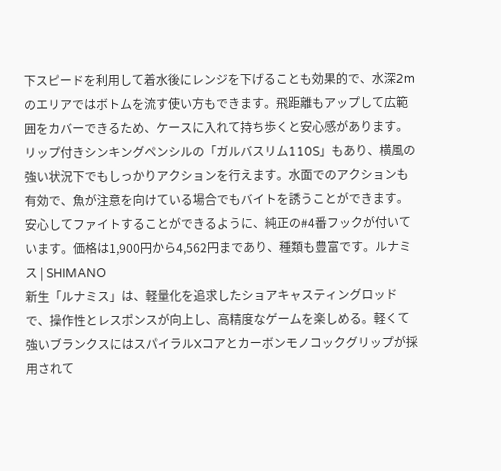下スピードを利用して着水後にレンジを下げることも効果的で、水深2mのエリアではボトムを流す使い方もできます。飛距離もアップして広範囲をカバーできるため、ケースに入れて持ち歩くと安心感があります。リップ付きシンキングペンシルの「ガルバスリム110S」もあり、横風の強い状況下でもしっかりアクションを行えます。水面でのアクションも有効で、魚が注意を向けている場合でもバイトを誘うことができます。安心してファイトすることができるように、純正の#4番フックが付いています。価格は1,900円から4,562円まであり、種類も豊富です。ルナミス | SHIMANO
新生「ルナミス」は、軽量化を追求したショアキャスティングロッドで、操作性とレスポンスが向上し、高精度なゲームを楽しめる。軽くて強いブランクスにはスパイラルXコアとカーボンモノコックグリップが採用されて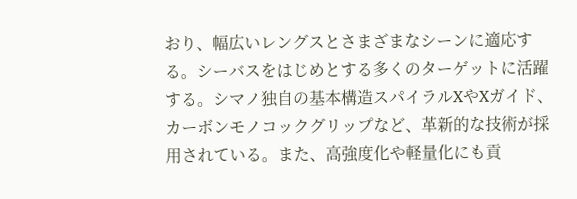おり、幅広いレングスとさまざまなシーンに適応する。シーバスをはじめとする多くのターゲットに活躍する。シマノ独自の基本構造スパイラルXやXガイド、カーボンモノコックグリップなど、革新的な技術が採用されている。また、高強度化や軽量化にも貢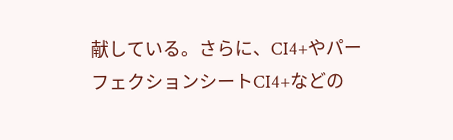献している。さらに、CI4+やパーフェクションシートCI4+などの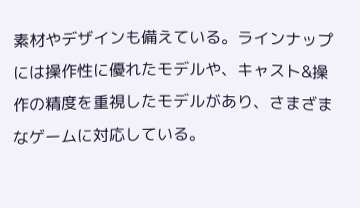素材やデザインも備えている。ラインナップには操作性に優れたモデルや、キャスト&操作の精度を重視したモデルがあり、さまざまなゲームに対応している。